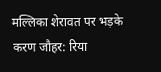मल्लिका शेरावत पर भड़के करण जौहर: रिया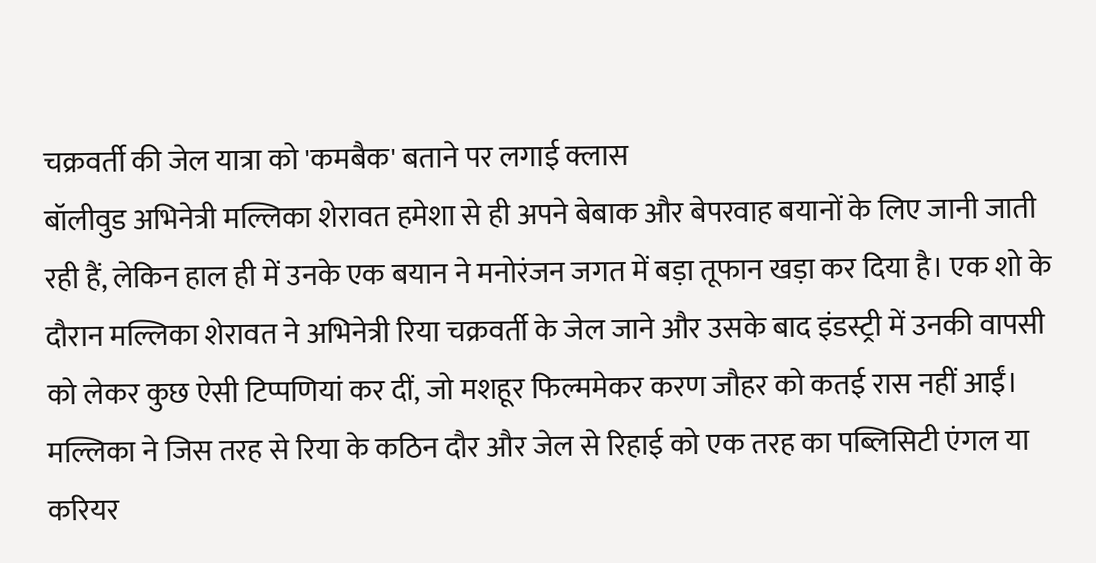चक्रवर्ती की जेल यात्रा को 'कमबैक' बताने पर लगाई क्लास
बॉलीवुड अभिनेत्री मल्लिका शेरावत हमेशा से ही अपने बेबाक और बेपरवाह बयानों के लिए जानी जाती रही हैं, लेकिन हाल ही में उनके एक बयान ने मनोरंजन जगत में बड़ा तूफान खड़ा कर दिया है। एक शो के दौरान मल्लिका शेरावत ने अभिनेत्री रिया चक्रवर्ती के जेल जाने और उसके बाद इंडस्ट्री में उनकी वापसी को लेकर कुछ ऐसी टिप्पणियां कर दीं, जो मशहूर फिल्ममेकर करण जौहर को कतई रास नहीं आईं। मल्लिका ने जिस तरह से रिया के कठिन दौर और जेल से रिहाई को एक तरह का पब्लिसिटी एंगल या करियर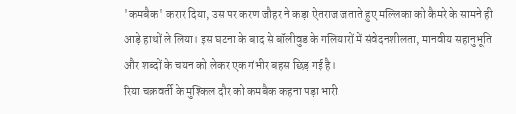'कमबैक' करार दिया, उस पर करण जौहर ने कड़ा ऐतराज जताते हुए मल्लिका को कैमरे के सामने ही आड़े हाथों ले लिया। इस घटना के बाद से बॉलीवुड के गलियारों में संवेदनशीलता, मानवीय सहानुभूति और शब्दों के चयन को लेकर एक गंभीर बहस छिड़ गई है।
रिया चक्रवर्ती के मुश्किल दौर को कमबैक कहना पड़ा भारी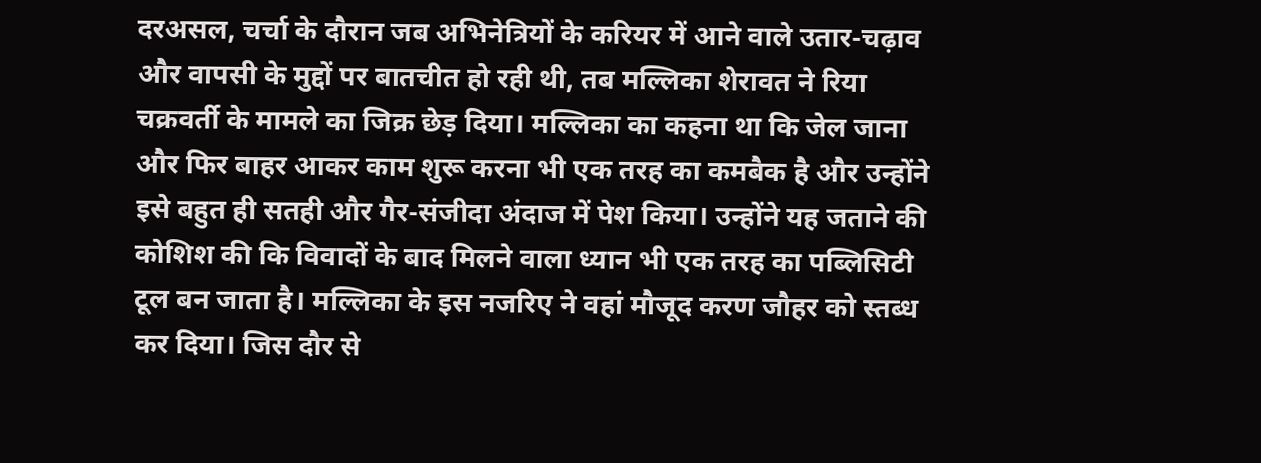दरअसल, चर्चा के दौरान जब अभिनेत्रियों के करियर में आने वाले उतार-चढ़ाव और वापसी के मुद्दों पर बातचीत हो रही थी, तब मल्लिका शेरावत ने रिया चक्रवर्ती के मामले का जिक्र छेड़ दिया। मल्लिका का कहना था कि जेल जाना और फिर बाहर आकर काम शुरू करना भी एक तरह का कमबैक है और उन्होंने इसे बहुत ही सतही और गैर-संजीदा अंदाज में पेश किया। उन्होंने यह जताने की कोशिश की कि विवादों के बाद मिलने वाला ध्यान भी एक तरह का पब्लिसिटी टूल बन जाता है। मल्लिका के इस नजरिए ने वहां मौजूद करण जौहर को स्तब्ध कर दिया। जिस दौर से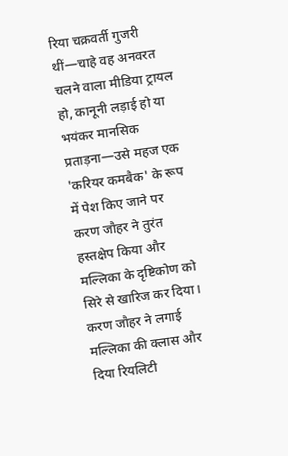रिया चक्रवर्ती गुजरी थीं—चाहे वह अनवरत चलने वाला मीडिया ट्रायल हो, कानूनी लड़ाई हो या भयंकर मानसिक प्रताड़ना—उसे महज एक 'करियर कमबैक' के रूप में पेश किए जाने पर करण जौहर ने तुरंत हस्तक्षेप किया और मल्लिका के दृष्टिकोण को सिरे से खारिज कर दिया।
करण जौहर ने लगाई मल्लिका की क्लास और दिया रियलिटी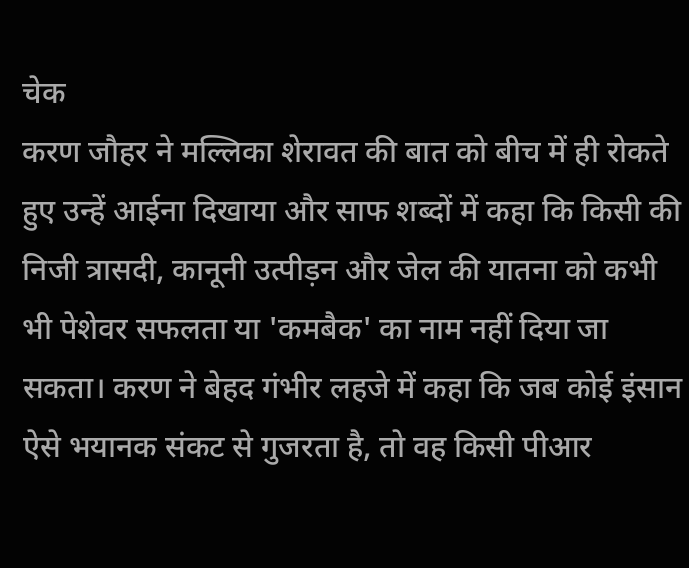चेक
करण जौहर ने मल्लिका शेरावत की बात को बीच में ही रोकते हुए उन्हें आईना दिखाया और साफ शब्दों में कहा कि किसी की निजी त्रासदी, कानूनी उत्पीड़न और जेल की यातना को कभी भी पेशेवर सफलता या 'कमबैक' का नाम नहीं दिया जा सकता। करण ने बेहद गंभीर लहजे में कहा कि जब कोई इंसान ऐसे भयानक संकट से गुजरता है, तो वह किसी पीआर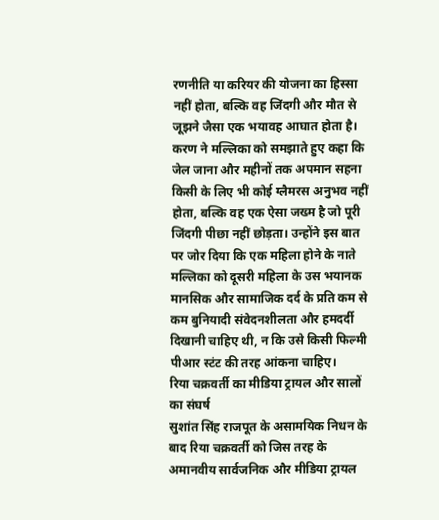रणनीति या करियर की योजना का हिस्सा नहीं होता, बल्कि वह जिंदगी और मौत से जूझने जैसा एक भयावह आघात होता है। करण ने मल्लिका को समझाते हुए कहा कि जेल जाना और महीनों तक अपमान सहना किसी के लिए भी कोई ग्लैमरस अनुभव नहीं होता, बल्कि वह एक ऐसा जख्म है जो पूरी जिंदगी पीछा नहीं छोड़ता। उन्होंने इस बात पर जोर दिया कि एक महिला होने के नाते मल्लिका को दूसरी महिला के उस भयानक मानसिक और सामाजिक दर्द के प्रति कम से कम बुनियादी संवेदनशीलता और हमदर्दी दिखानी चाहिए थी, न कि उसे किसी फिल्मी पीआर स्टंट की तरह आंकना चाहिए।
रिया चक्रवर्ती का मीडिया ट्रायल और सालों का संघर्ष
सुशांत सिंह राजपूत के असामयिक निधन के बाद रिया चक्रवर्ती को जिस तरह के अमानवीय सार्वजनिक और मीडिया ट्रायल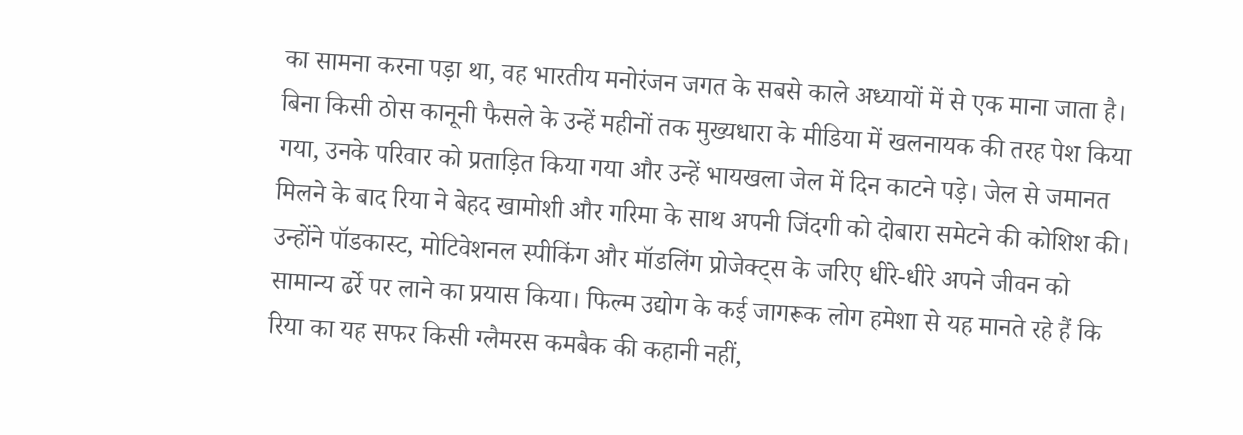का सामना करना पड़ा था, वह भारतीय मनोरंजन जगत के सबसे काले अध्यायों में से एक माना जाता है। बिना किसी ठोस कानूनी फैसले के उन्हें महीनों तक मुख्यधारा के मीडिया में खलनायक की तरह पेश किया गया, उनके परिवार को प्रताड़ित किया गया और उन्हें भायखला जेल में दिन काटने पड़े। जेल से जमानत मिलने के बाद रिया ने बेहद खामोशी और गरिमा के साथ अपनी जिंदगी को दोबारा समेटने की कोशिश की। उन्होंने पॉडकास्ट, मोटिवेशनल स्पीकिंग और मॉडलिंग प्रोजेक्ट्स के जरिए धीरे-धीरे अपने जीवन को सामान्य ढर्रे पर लाने का प्रयास किया। फिल्म उद्योग के कई जागरूक लोग हमेशा से यह मानते रहे हैं कि रिया का यह सफर किसी ग्लैमरस कमबैक की कहानी नहीं,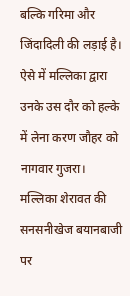बल्कि गरिमा और जिंदादिली की लड़ाई है। ऐसे में मल्लिका द्वारा उनके उस दौर को हल्के में लेना करण जौहर को नागवार गुजरा।
मल्लिका शेरावत की सनसनीखेज बयानबाजी पर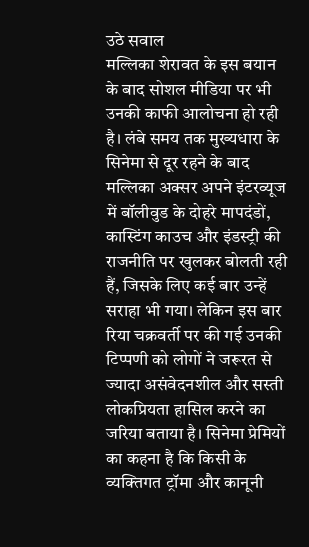उठे सवाल
मल्लिका शेरावत के इस बयान के बाद सोशल मीडिया पर भी उनकी काफी आलोचना हो रही है। लंबे समय तक मुख्यधारा के सिनेमा से दूर रहने के बाद मल्लिका अक्सर अपने इंटरव्यूज में बॉलीवुड के दोहरे मापदंडों, कास्टिंग काउच और इंडस्ट्री की राजनीति पर खुलकर बोलती रही हैं, जिसके लिए कई बार उन्हें सराहा भी गया। लेकिन इस बार रिया चक्रवर्ती पर की गई उनकी टिप्पणी को लोगों ने जरूरत से ज्यादा असंवेदनशील और सस्ती लोकप्रियता हासिल करने का जरिया बताया है। सिनेमा प्रेमियों का कहना है कि किसी के व्यक्तिगत ट्रॉमा और कानूनी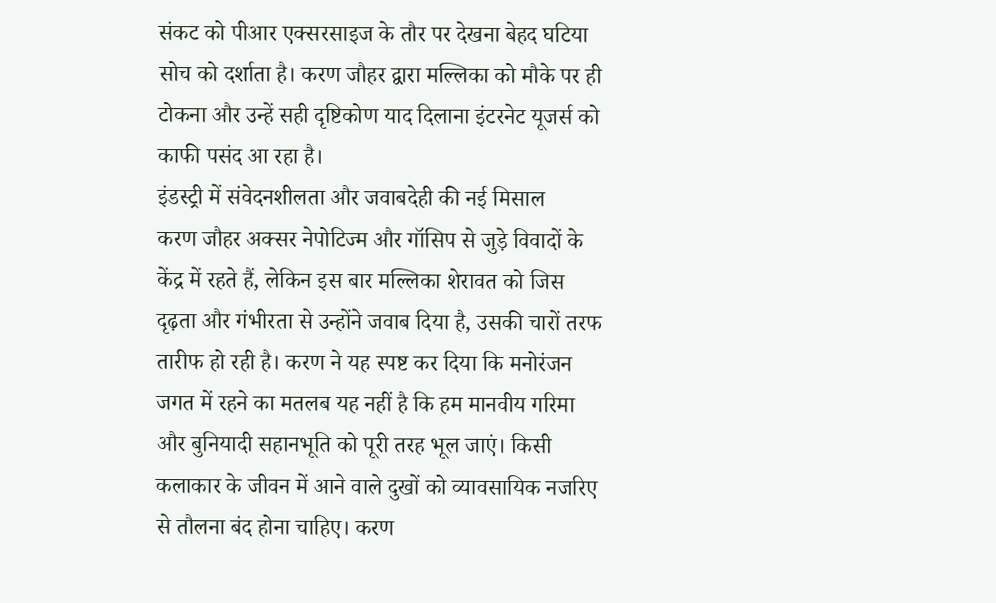संकट को पीआर एक्सरसाइज के तौर पर देखना बेहद घटिया सोच को दर्शाता है। करण जौहर द्वारा मल्लिका को मौके पर ही टोकना और उन्हें सही दृष्टिकोण याद दिलाना इंटरनेट यूजर्स को काफी पसंद आ रहा है।
इंडस्ट्री में संवेदनशीलता और जवाबदेही की नई मिसाल
करण जौहर अक्सर नेपोटिज्म और गॉसिप से जुड़े विवादों के केंद्र में रहते हैं, लेकिन इस बार मल्लिका शेरावत को जिस दृढ़ता और गंभीरता से उन्होंने जवाब दिया है, उसकी चारों तरफ तारीफ हो रही है। करण ने यह स्पष्ट कर दिया कि मनोरंजन जगत में रहने का मतलब यह नहीं है कि हम मानवीय गरिमा और बुनियादी सहानभूति को पूरी तरह भूल जाएं। किसी कलाकार के जीवन में आने वाले दुखों को व्यावसायिक नजरिए से तौलना बंद होना चाहिए। करण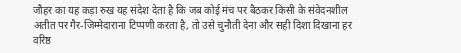जौहर का यह कड़ा रुख यह संदेश देता है कि जब कोई मंच पर बैठकर किसी के संवेदनशील अतीत पर गैर-जिम्मेदाराना टिप्पणी करता है, तो उसे चुनौती देना और सही दिशा दिखाना हर वरिष्ठ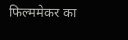फिल्ममेकर का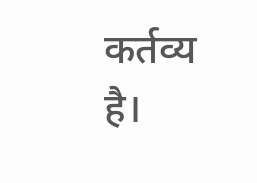कर्तव्य है।